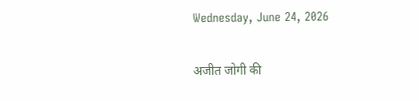Wednesday, June 24, 2026

अजीत जोगी की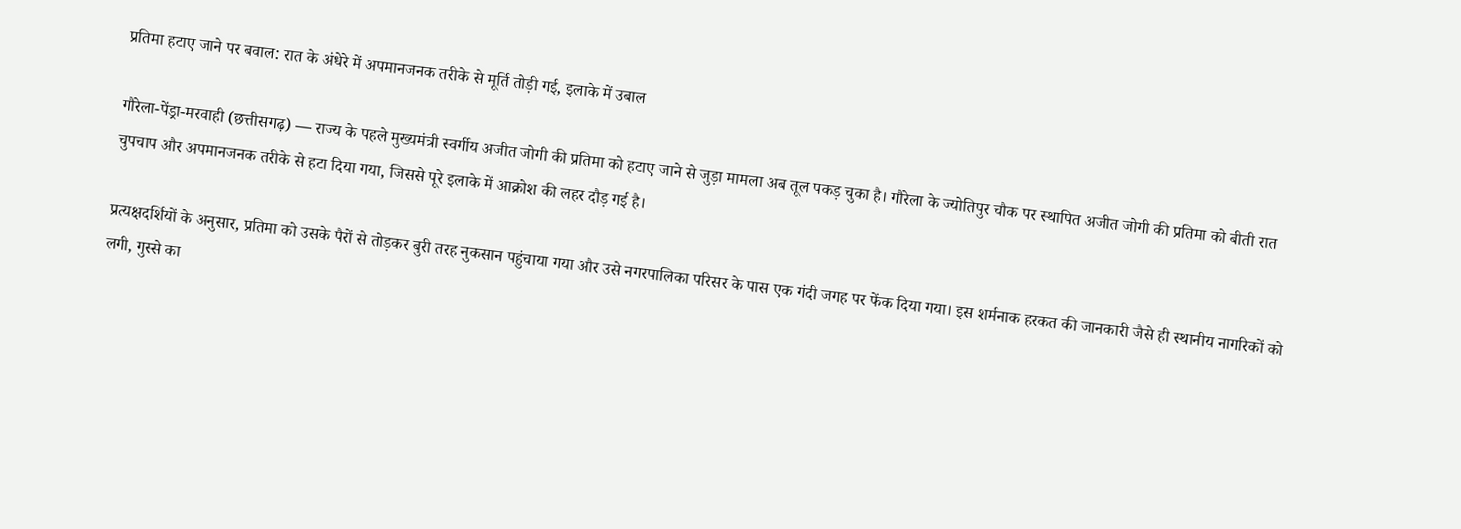प्रतिमा हटाए जाने पर बवाल: रात के अंधेरे में अपमानजनक तरीके से मूर्ति तोड़ी गई, इलाके में उबाल

गौरेला-पेंड्रा-मरवाही (छत्तीसगढ़) — राज्य के पहले मुख्यमंत्री स्वर्गीय अजीत जोगी की प्रतिमा को हटाए जाने से जुड़ा मामला अब तूल पकड़ चुका है। गौरेला के ज्योतिपुर चौक पर स्थापित अजीत जोगी की प्रतिमा को बीती रात चुपचाप और अपमानजनक तरीके से हटा दिया गया, जिससे पूरे इलाके में आक्रोश की लहर दौड़ गई है।

प्रत्यक्षदर्शियों के अनुसार, प्रतिमा को उसके पैरों से तोड़कर बुरी तरह नुकसान पहुंचाया गया और उसे नगरपालिका परिसर के पास एक गंदी जगह पर फेंक दिया गया। इस शर्मनाक हरकत की जानकारी जैसे ही स्थानीय नागरिकों को लगी, गुस्से का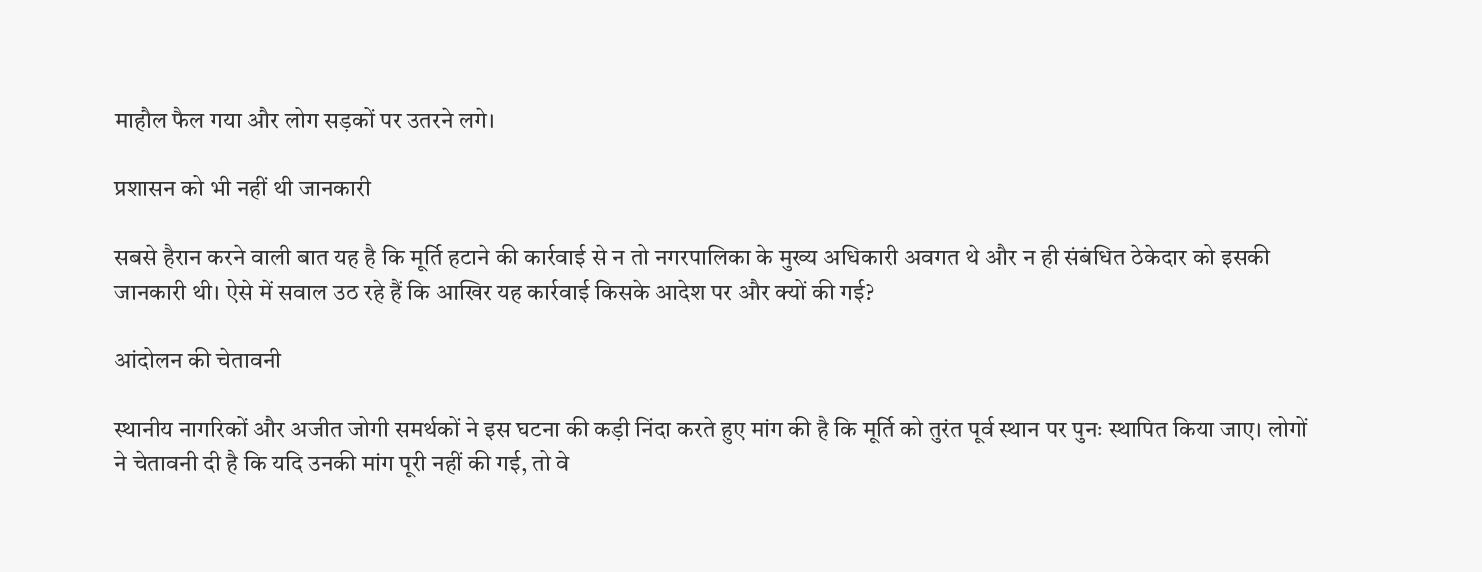माहौल फैल गया और लोग सड़कों पर उतरने लगे।

प्रशासन को भी नहीं थी जानकारी

सबसे हैरान करने वाली बात यह है कि मूर्ति हटाने की कार्रवाई से न तो नगरपालिका के मुख्य अधिकारी अवगत थे और न ही संबंधित ठेकेदार को इसकी जानकारी थी। ऐसे में सवाल उठ रहे हैं कि आखिर यह कार्रवाई किसके आदेश पर और क्यों की गई?

आंदोलन की चेतावनी

स्थानीय नागरिकों और अजीत जोगी समर्थकों ने इस घटना की कड़ी निंदा करते हुए मांग की है कि मूर्ति को तुरंत पूर्व स्थान पर पुनः स्थापित किया जाए। लोगों ने चेतावनी दी है कि यदि उनकी मांग पूरी नहीं की गई, तो वे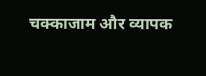चक्काजाम और व्यापक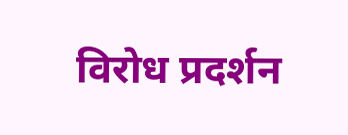विरोध प्रदर्शन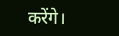करेंगे।